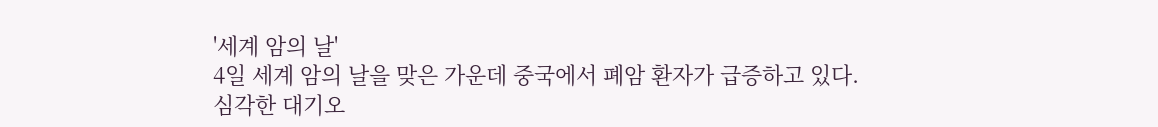'세계 암의 날'
4일 세계 암의 날을 맞은 가운데 중국에서 폐암 환자가 급증하고 있다.
심각한 대기오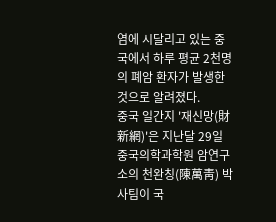염에 시달리고 있는 중국에서 하루 평균 2천명의 폐암 환자가 발생한 것으로 알려졌다.
중국 일간지 '재신망(財新網)'은 지난달 29일 중국의학과학원 암연구소의 천완칭(陳萬靑) 박사팀이 국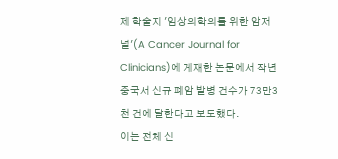제 학술지 '임상의학의를 위한 암저널'(A Cancer Journal for Clinicians)에 게재한 논문에서 작년 중국서 신규 폐암 발병 건수가 73만3천 건에 달한다고 보도했다.
이는 전체 신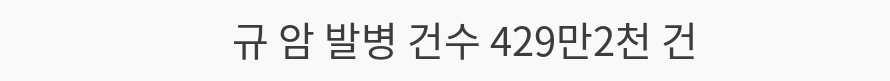규 암 발병 건수 429만2천 건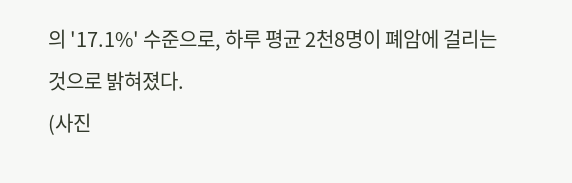의 '17.1%' 수준으로, 하루 평균 2천8명이 폐암에 걸리는 것으로 밝혀졌다.
(사진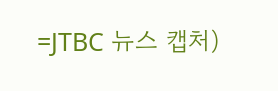=JTBC 뉴스 캡처)